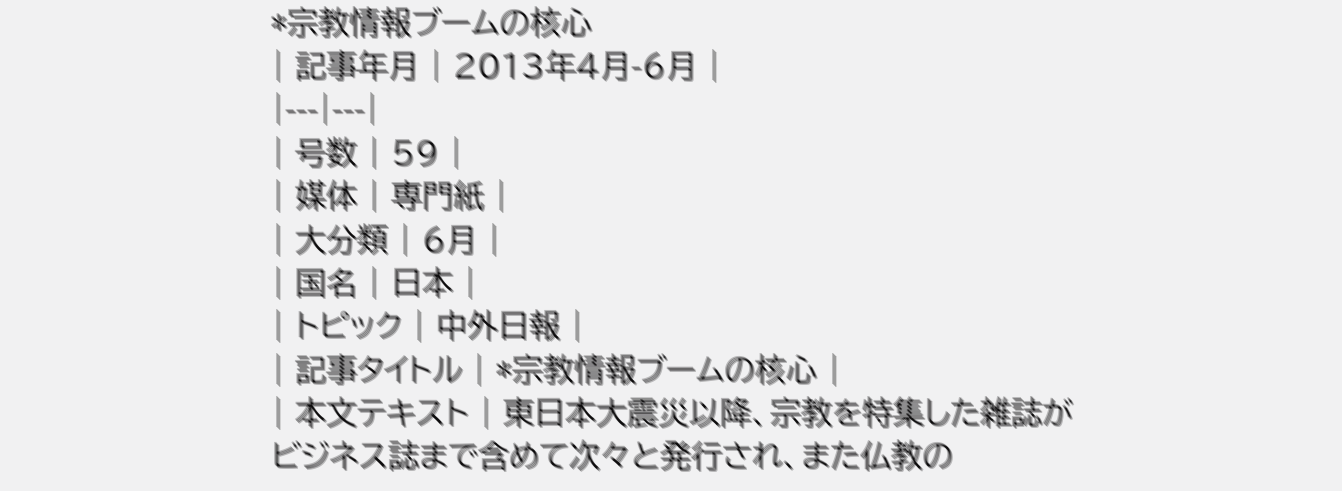*宗教情報ブームの核心
| 記事年月 | 2013年4月-6月 |
|---|---|
| 号数 | 59 |
| 媒体 | 専門紙 |
| 大分類 | 6月 |
| 国名 | 日本 |
| トピック | 中外日報 |
| 記事タイトル | *宗教情報ブームの核心 |
| 本文テキスト | 東日本大震災以降、宗教を特集した雑誌がビジネス誌まで含めて次々と発行され、また仏教の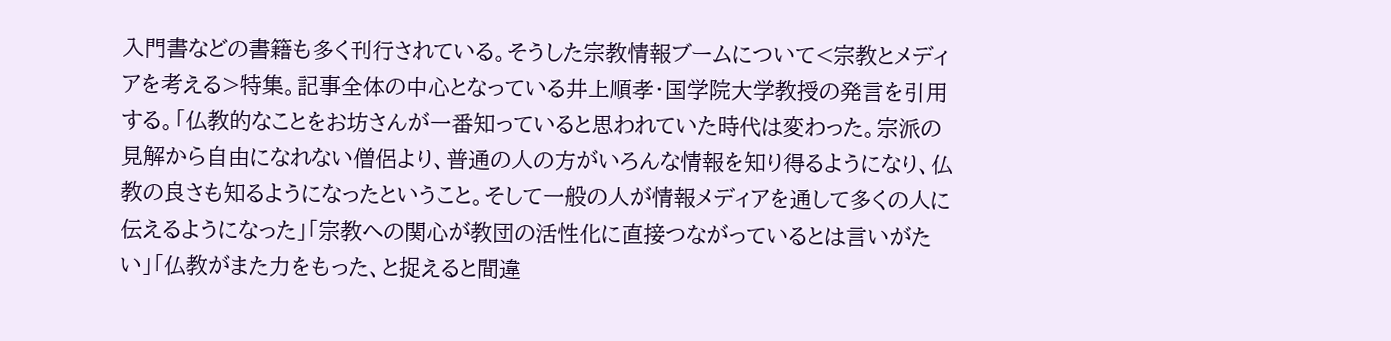入門書などの書籍も多く刊行されている。そうした宗教情報ブームについて<宗教とメディアを考える>特集。記事全体の中心となっている井上順孝・国学院大学教授の発言を引用する。「仏教的なことをお坊さんが一番知っていると思われていた時代は変わった。宗派の見解から自由になれない僧侶より、普通の人の方がいろんな情報を知り得るようになり、仏教の良さも知るようになったということ。そして一般の人が情報メディアを通して多くの人に伝えるようになった」「宗教への関心が教団の活性化に直接つながっているとは言いがたい」「仏教がまた力をもった、と捉えると間違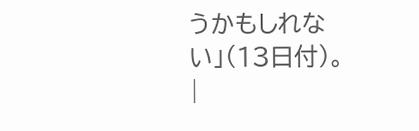うかもしれない」(13日付)。 |